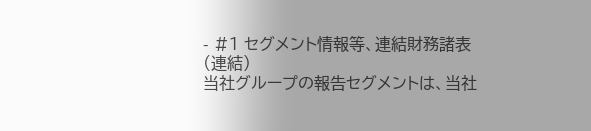- #1 セグメント情報等、連結財務諸表(連結)
当社グループの報告セグメントは、当社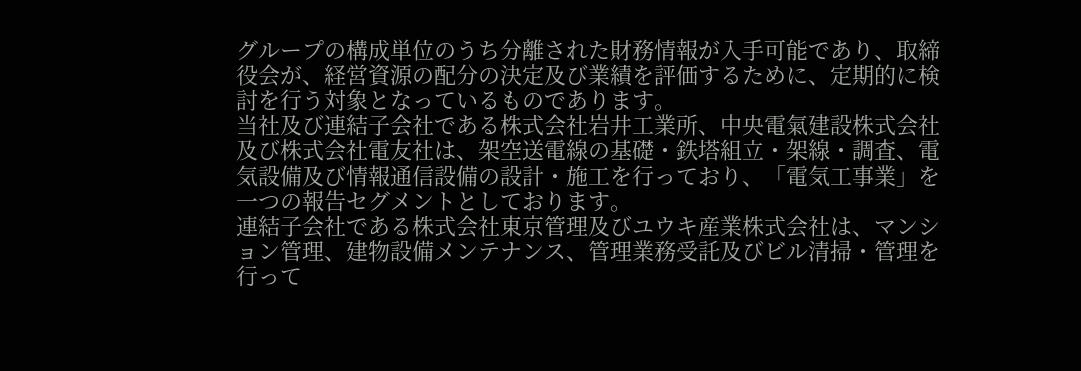グループの構成単位のうち分離された財務情報が入手可能であり、取締役会が、経営資源の配分の決定及び業績を評価するために、定期的に検討を行う対象となっているものであります。
当社及び連結子会社である株式会社岩井工業所、中央電氣建設株式会社及び株式会社電友社は、架空送電線の基礎・鉄塔組立・架線・調査、電気設備及び情報通信設備の設計・施工を行っており、「電気工事業」を一つの報告セグメントとしております。
連結子会社である株式会社東京管理及びユウキ産業株式会社は、マンション管理、建物設備メンテナンス、管理業務受託及びビル清掃・管理を行って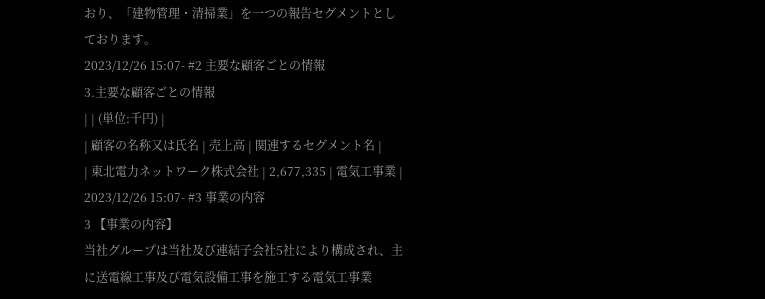おり、「建物管理・清掃業」を一つの報告セグメントとしております。
2023/12/26 15:07- #2 主要な顧客ごとの情報
3.主要な顧客ごとの情報
| | (単位:千円) |
| 顧客の名称又は氏名 | 売上高 | 関連するセグメント名 |
| 東北電力ネットワーク株式会社 | 2,677,335 | 電気工事業 |
2023/12/26 15:07- #3 事業の内容
3 【事業の内容】
当社グループは当社及び連結子会社5社により構成され、主に送電線工事及び電気設備工事を施工する電気工事業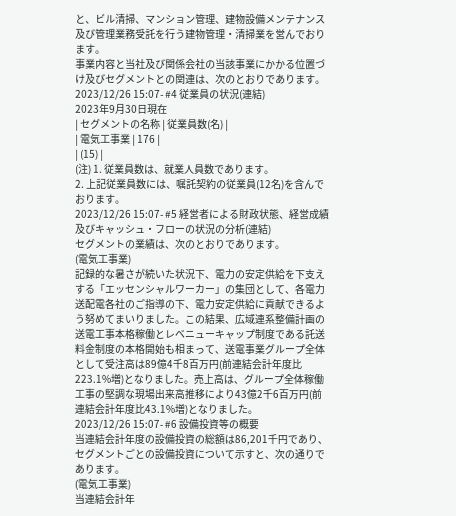と、ビル清掃、マンション管理、建物設備メンテナンス及び管理業務受託を行う建物管理・清掃業を営んでおります。
事業内容と当社及び関係会社の当該事業にかかる位置づけ及びセグメントとの関連は、次のとおりであります。
2023/12/26 15:07- #4 従業員の状況(連結)
2023年9月30日現在
| セグメントの名称 | 従業員数(名) |
| 電気工事業 | 176 |
| (15) |
(注) 1. 従業員数は、就業人員数であります。
2. 上記従業員数には、嘱託契約の従業員(12名)を含んでおります。
2023/12/26 15:07- #5 経営者による財政状態、経営成績及びキャッシュ・フローの状況の分析(連結)
セグメントの業績は、次のとおりであります。
(電気工事業)
記録的な暑さが続いた状況下、電力の安定供給を下支えする「エッセンシャルワーカー」の集団として、各電力送配電各社のご指導の下、電力安定供給に貢献できるよう努めてまいりました。この結果、広域連系整備計画の送電工事本格稼働とレベニューキャップ制度である託送料金制度の本格開始も相まって、送電事業グループ全体として受注高は89億4千8百万円(前連結会計年度比223.1%増)となりました。売上高は、グループ全体稼働工事の堅調な現場出来高推移により43億2千6百万円(前連結会計年度比43.1%増)となりました。
2023/12/26 15:07- #6 設備投資等の概要
当連結会計年度の設備投資の総額は86,201千円であり、セグメントごとの設備投資について示すと、次の通りであります。
(電気工事業)
当連結会計年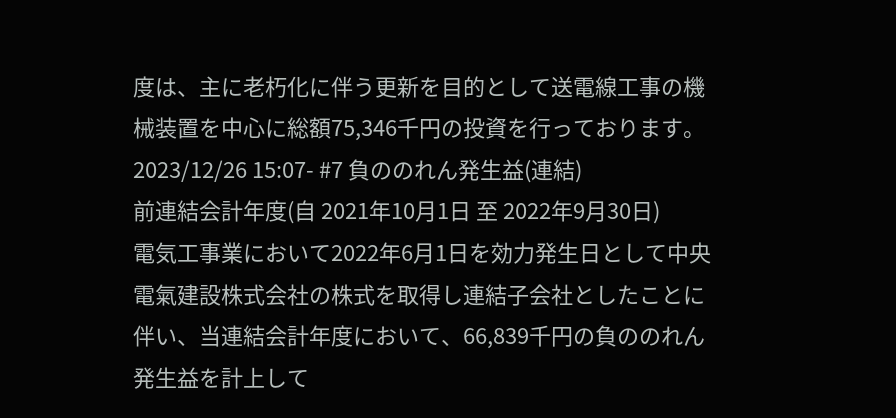度は、主に老朽化に伴う更新を目的として送電線工事の機械装置を中心に総額75,346千円の投資を行っております。
2023/12/26 15:07- #7 負ののれん発生益(連結)
前連結会計年度(自 2021年10月1日 至 2022年9月30日)
電気工事業において2022年6月1日を効力発生日として中央電氣建設株式会社の株式を取得し連結子会社としたことに伴い、当連結会計年度において、66,839千円の負ののれん発生益を計上して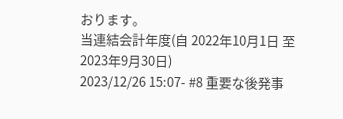おります。
当連結会計年度(自 2022年10月1日 至 2023年9月30日)
2023/12/26 15:07- #8 重要な後発事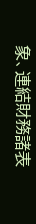象、連結財務諸表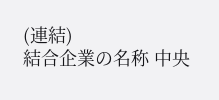(連結)
結合企業の名称 中央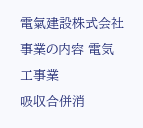電氣建設株式会社
事業の内容 電気工事業
吸収合併消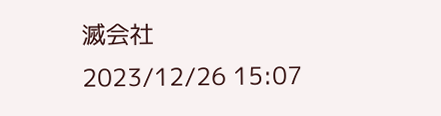滅会社
2023/12/26 15:07